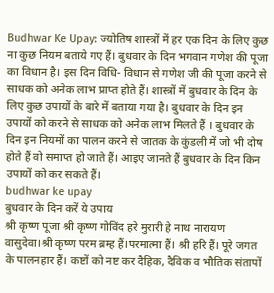Budhwar Ke Upay: ज्योतिष शास्त्रों में हर एक दिन के लिए कुछ ना कुछ नियम बताये गए हैं। बुधवार के दिन भगवान गणेश की पूजा का विधान है। इस दिन विधि- विधान से गणेश जी की पूजा करने से साधक को अनेक लाभ प्राप्त होते हैं। शास्त्रों में बुधवार के दिन के लिए कुछ उपायों के बारे में बताया गया है। बुधवार के दिन इन उपायों को करने से साधक को अनेक लाभ मिलते हैं । बुधवार के दिन इन नियमों का पालन करने से जातक के कुंडली में जो भी दोष होते हैं वो समाप्त हो जाते हैं। आइए जानते हैं बुधवार के दिन किन उपायों को कर सकते हैं।
budhwar ke upay
बुधवार के दिन करें ये उपाय
श्री कृष्ण पूजा श्री कृष्ण गोविंद हरे मुरारी हे नाथ नारायण वासुदेवा।श्री कृष्ण परम ब्रम्ह हैं।परमात्मा हैं। श्री हरि हैं। पूरे जगत के पालनहार हैं। कष्टों को नष्ट कर दैहिक, दैविक व भौतिक संतापों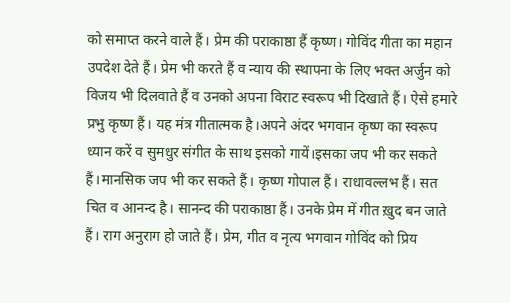को समाप्त करने वाले हैं। प्रेम की पराकाष्ठा हैं कृष्ण। गोविंद गीता का महान उपदेश देते हैं। प्रेम भी करते हैं व न्याय की स्थापना के लिए भक्त अर्जुन को विजय भी दिलवाते हैं व उनको अपना विराट स्वरूप भी दिखाते हैं। ऐसे हमारे प्रभु कृष्ण हैं। यह मंत्र गीतात्मक है।अपने अंदर भगवान कृष्ण का स्वरूप ध्यान करें व सुमधुर संगीत के साथ इसको गायें।इसका जप भी कर सकते हैं।मानसिक जप भी कर सकते हैं। कृष्ण गोपाल हैं। राधावल्लभ हैं। सत चित व आनन्द है। सानन्द की पराकाष्ठा हैं। उनके प्रेम में गीत ख़ुद बन जाते हैं। राग अनुराग हो जाते हैं। प्रेम, गीत व नृत्य भगवान गोविंद को प्रिय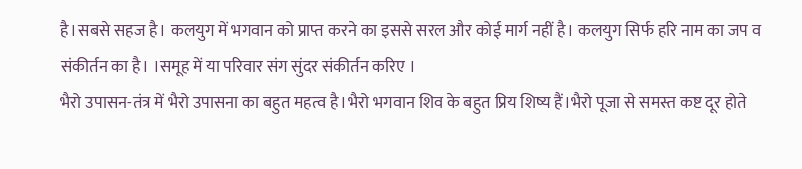है।सबसे सहज है। कलयुग में भगवान को प्राप्त करने का इससे सरल और कोई मार्ग नहीं है। कलयुग सिर्फ हरि नाम का जप व संकीर्तन का है। ।समूह में या परिवार संग सुंदर संकीर्तन करिए ।
भैरो उपासन-तंत्र में भैरो उपासना का बहुत महत्व है।भैरो भगवान शिव के बहुत प्रिय शिष्य हैं।भैरो पूजा से समस्त कष्ट दूर होते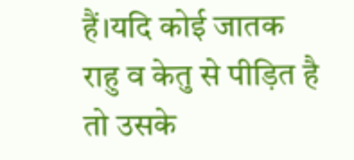हैं।यदि कोई जातक राहु व केतु से पीड़ित है तो उसके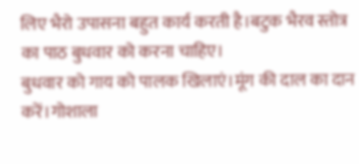लिए भैरो उपासना बहुत कार्य करती है।बटुक भैरव स्तोत्र का पाठ बुधवार को करना चाहिए।
बुधवार को गाय को पालक खिलाएं।मूंग की दाल का दान करें।गोशाला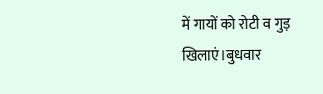में गायों को रोटी व गुड़ खिलाएं।बुधवार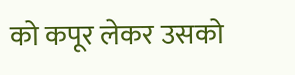को कपूर लेकर उसको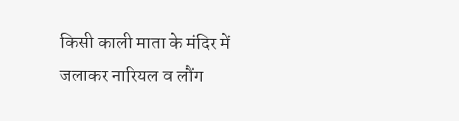किसी काली माता के मंदिर में जलाकर नारियल व लौंग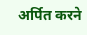अर्पित करने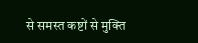से समस्त कष्टों से मुक्ति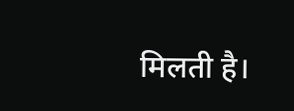मिलती है।